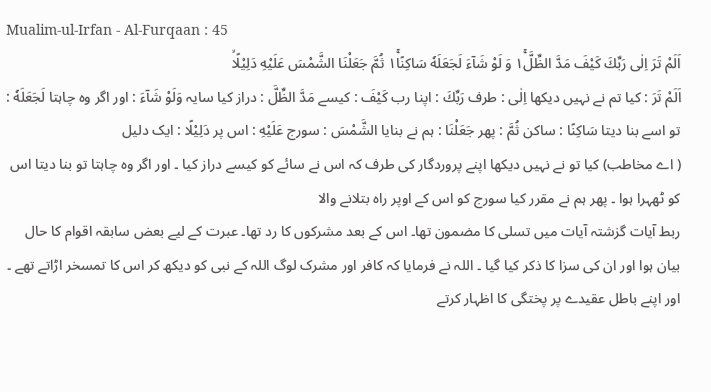Mualim-ul-Irfan - Al-Furqaan : 45
اَلَمْ تَرَ اِلٰى رَبِّكَ كَیْفَ مَدَّ الظِّلَّ١ۚ وَ لَوْ شَآءَ لَجَعَلَهٗ سَاكِنًا١ۚ ثُمَّ جَعَلْنَا الشَّمْسَ عَلَیْهِ دَلِیْلًاۙ
اَلَمْ تَرَ : کیا تم نے نہیں دیکھا اِلٰى : طرف رَبِّكَ : اپنا رب كَيْفَ : کیسے مَدَّ الظِّلَّ : دراز کیا سایہ وَلَوْ شَآءَ : اور اگر وہ چاہتا لَجَعَلَهٗ : تو اسے بنا دیتا سَاكِنًا : ساکن ثُمَّ : پھر جَعَلْنَا : ہم نے بنایا الشَّمْسَ : سورج عَلَيْهِ : اس پر دَلِيْلًا : ایک دلیل
( اے مخاطب) کیا تو نے نہیں دیکھا اپنے پروردگار کی طرف کہ اس نے سائے کو کیسے دراز کیا ۔ اور اگر وہ چاہتا تو بنا دیتا اس کو ٹھہرا ہوا ۔ پھر ہم نے مقرر کیا سورج کو اس کے اوپر راہ بتلانے والا
ربط آیات گزشتہ آیات میں تسلی کا مضمون تھا۔ اس کے بعد مشرکوں کا رد تھا۔ عبرت کے لیے بعض سابقہ اقوام کا حال بیان ہوا اور ان کی سزا کا ذکر کیا گیا ۔ اللہ نے فرمایا کہ کافر اور مشرک لوگ اللہ کے نبی کو دیکھ کر اس کا تمسخر اڑاتے تھے ۔ اور اپنے باطل عقیدے پر پختگی کا اظہار کرتے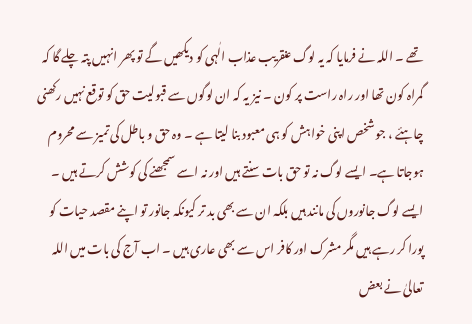تھے ۔ اللہ نے فرمایا کہ یہ لوگ عنقریب عذاب الٰہی کو دیکھیں گے تو پھر انہیں پتہ چلے گا کہ گمراہ کون تھا اور راہ راست پر کون ۔ نیز یہ کہ ان لوگوں سے قبولیت حق کو توقع نہیں رکھنی چاہئے ، جو شخص اپنی خواہش کو ہی معبود بنا لیتا ہے ۔ وہ حق و باطل کی تمیز سے محروم ہوجاتا ہے۔ ایسے لوگ نہ تو حق بات سنتے ہیں اور نہ اسے سمجھنے کی کوشش کرتے ہیں ۔ ایسے لوگ جانوروں کی مانند ہیں بلکہ ان سے بھی بد تر کیونکہ جانور تو اپنے مقصد حیات کو پورا کر رہے ہیں مگر مشرک اور کافر اس سے بھی عاری ہیں ۔ اب آج کی بات میں اللہ تعالیٰ نے بعض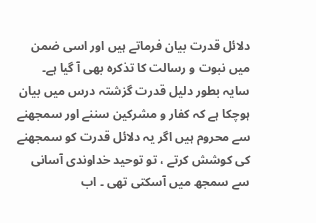دلائل قدرت بیان فرماتے ہیں اور اسی ضمن میں نبوت و رسالت کا تذکرہ بھی آ گیا ہے۔ سایہ بطور دلیل قدرت گزشتہ درس میں بیان ہوچکا ہے کہ کفار و مشرکین سننے اور سمجھنے سے محروم ہیں اگر یہ دلائل قدرت کو سمجھنے کی کوشش کرتے ، تو توحید خداوندی آسانی سے سمجھ میں آسکتی تھی ۔ اب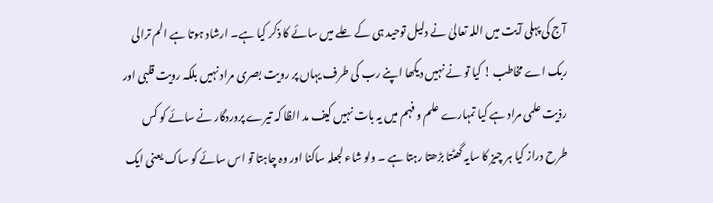آج کی پہلی آیت میں اللہ تعالیٰ نے دلیل توحید ہی کے علے میں سائے کا ذکر کیا ہے۔ ارشاد ہوتا ہے الم ترالی ربک اے مخاطب ! کیا تو نے نہیں دیکھا اپنے رب کی طرف یہاں پر رویت بصری مراد نہیں بلکہ رویت قلبی اور رذیت علمی مراد ہے کیا تمہارے علم و فہم میں یہ بات نہیں کیف مد الظا کہ تیرے پروردگار نے سائے کو کس طرح دراز کیا ہر چیز کا سایہ گھٹتا بڑھتا رہتا ہے ۔ ولو شاء لجعلہ ساکنا اور وہ چاہتا تو اس سائے کو ساک یعنی ایک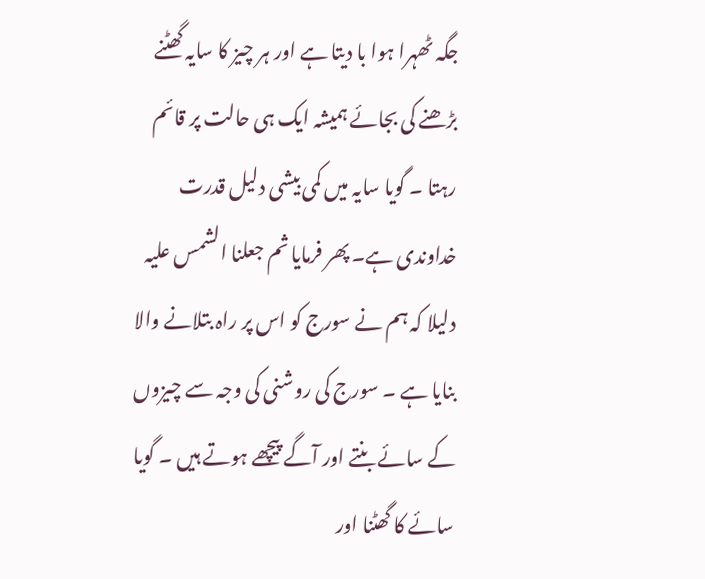جگہ ٹھہرا ہوا با دیتا ہے اور ہر چیز کا سایہ گھٹنے بڑھنے کی بجائے ہمیشہ ایک ہی حالت پر قائم رہتا ۔ گویا سایہ میں کمی بیشی دلیل قدرت خداوندی ہے۔ پھر فرمایا ثم جعلنا الشمس علیہ دلیلا کہ ہم نے سورج کو اس پر راہ بتلانے والا بنایا ہے ۔ سورج کی روشنی کی وجہ سے چیزوں کے سائے بنتے اور آگے پیچھے ہوتے ہیں ۔ گویا سائے کا گھٹنا اور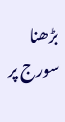بڑھنا سورج پر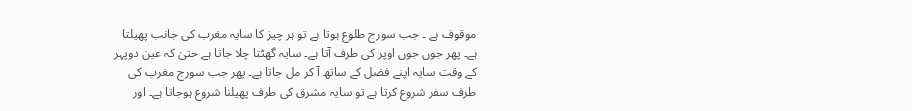موقوف ہے ۔ جب سورج طلوع ہوتا ہے تو ہر چیز کا سایہ مغرب کی جانب پھیلتا ہے۔ پھر جوں جوں اوپر کی طرف آتا ہے۔ سایہ گھٹتا چلا جاتا ہے حتیٰ کہ عین دوپہر کے وقت سایہ اپنے فضل کے ساتھ آ کر مل جاتا ہے۔ پھر جب سورج مغرب کی طرف سفر شروع کرتا ہے تو سایہ مشرق کی طرف پھیلنا شروع ہوجاتا ہے۔ اور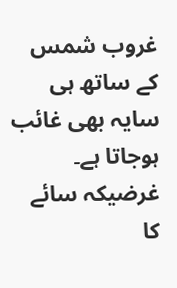غروب شمس کے ساتھ ہی سایہ بھی غائب ہوجاتا ہے۔ غرضیکہ سائے کا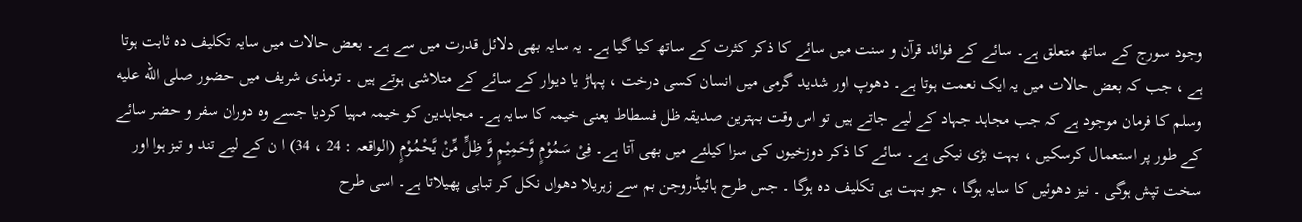وجود سورج کے ساتھ متعلق ہے۔ سائے کے فوائد قرآن و سنت میں سائے کا ذکر کثرت کے ساتھ کیا گیا ہے۔ یہ سایہ بھی دلائل قدرت میں سے ہے۔ بعض حالات میں سایہ تکلیف دہ ثابت ہوتا ہے ، جب کہ بعض حالات میں یہ ایک نعمت ہوتا ہے۔ دھوپ اور شدید گرمی میں انسان کسی درخت ، پہاڑ یا دیوار کے سائے کے متلاشی ہوتے ہیں ۔ ترمذی شریف میں حضور صلى الله عليه وسلم کا فرمان موجود ہے کہ جب مجاہد جہاد کے لیے جاتے ہیں تو اس وقت بہترین صدیقہ ظل فسطاط یعنی خیمہ کا سایہ ہے۔ مجاہدین کو خیمہ مہیا کردیا جسے وہ دوران سفر و حضر سائے کے طور پر استعمال کرسکیں ، بہت بڑی نیکی ہے۔ سائے کا ذکر دوزخیوں کی سزا کیلئے میں بھی آتا ہے۔ فِیْ سَمُوْمٍ وَّحَمِیْمٍ وَّ ظِلٍّ مِّنْ یَّحْمُوْمٍ (الواقعہ : 24 ، 34) ا ن کے لیے تند و تیز ہوا اور سخت تپش ہوگی ۔ نیز دھوئیں کا سایہ ہوگا ، جو بہت ہی تکلیف دہ ہوگا ۔ جس طرح ہائیڈروجن بم سے زہریلا دھواں نکل کر تباہی پھیلاتا ہے۔ اسی طرح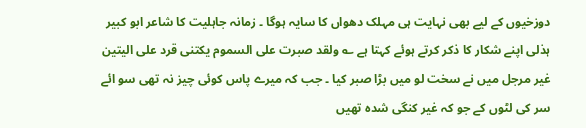دوزخیوں کے لیے بھی نہایت ہی مہلک دھواں کا سایہ ہوگا ۔ زمانہ جاہلیت کا شاعر ابو کبیر ہذلی اپنے شکار کا ذکر کرتے ہوئے کہتا ہے ؎ ولقد صبرت علی السموم یکتنی قرد علی الیتین غیر مرجل میں نے سخت لو میں بڑا صبر کیا ۔ جب کہ میرے پاس کوئی چیز نہ تھی سو ائے سر کی لٹوں کے جو کہ غیر کنگی شدہ تھیں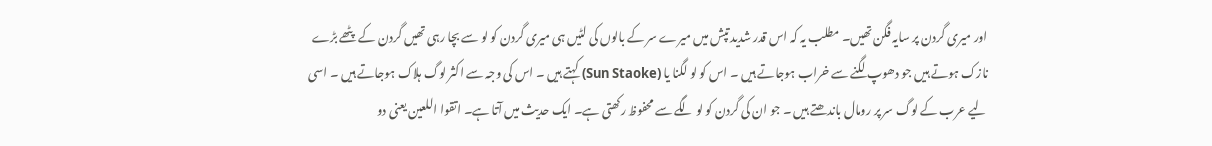اور میری گردن پر سایہ فگن تھیں۔ مطلب یہ کہ اس قدر شدید تپش میں میرے سر کے بالوں کی لٹیں ہی میری گردن کو لو سے بچا رہی تھیں گردن کے پٹھے بڑے نازک ہوتے ہیں جو دھوپ لگنے سے خراب ہوجاتے ہیں ۔ اس کو لو لگنا یا (Sun Staoke) کہتے ہیں ۔ اس کی وجہ سے اکثر لوگ ہلاک ہوجاتے ہیں ۔ اسی لیے عرب کے لوگ سر پر رومال باندھتے ہیں ۔ جو ان کی گردن کو لو لگے سے محفوظ رکھتی ہے۔ ایک حدیث میں آتا ہے۔ اتقوا اللعین یعنی دو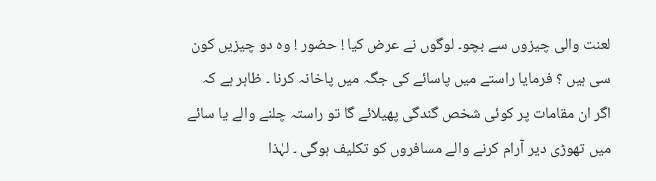لعنت والی چیزوں سے بچو۔ لوگوں نے عرض کیا ! حضور ! وہ دو چیزیں کون سی ہیں ؟ فرمایا راستے میں پاسائے کی جگہ میں پاخانہ کرنا ۔ ظاہر ہے کہ اگر ان مقامات پر کوئی شخص گندگی پھیلائے گا تو راستہ چلنے والے یا سائے میں تھوڑی دیر آرام کرنے والے مسافروں کو تکلیف ہوگی ۔ لہٰذا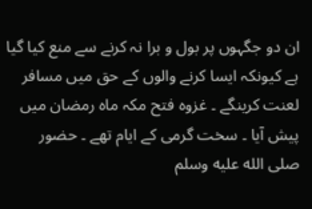ان دو جگہوں پر بول و برا نہ کرنے سے منع کیا گیا ہے کیونکہ ایسا کرنے والوں کے حق میں مسافر لعنت کرینگے ۔ غزوہ فتح مکہ ماہ رمضان میں پیش آیا ۔ سخت گرمی کے ایام تھے ۔ حضور صلى الله عليه وسلم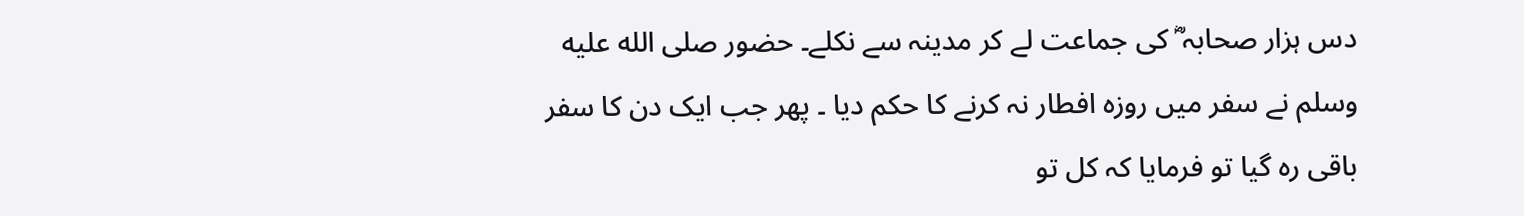دس ہزار صحابہ ؓ کی جماعت لے کر مدینہ سے نکلے۔ حضور صلى الله عليه وسلم نے سفر میں روزہ افطار نہ کرنے کا حکم دیا ۔ پھر جب ایک دن کا سفر باقی رہ گیا تو فرمایا کہ کل تو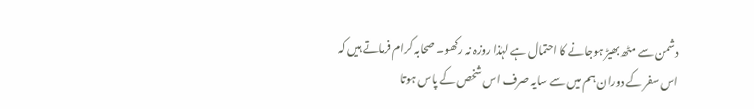دشمن سے مٹھ بھیڑ ہوجانے کا احتمال ہے لہٰذا روزہ نہ رکھو۔ صحابہ کرام فرماتے ہیں کہ اس سفر کے دوران ہم میں سے سایہ صرف اس شخص کے پاس ہوتا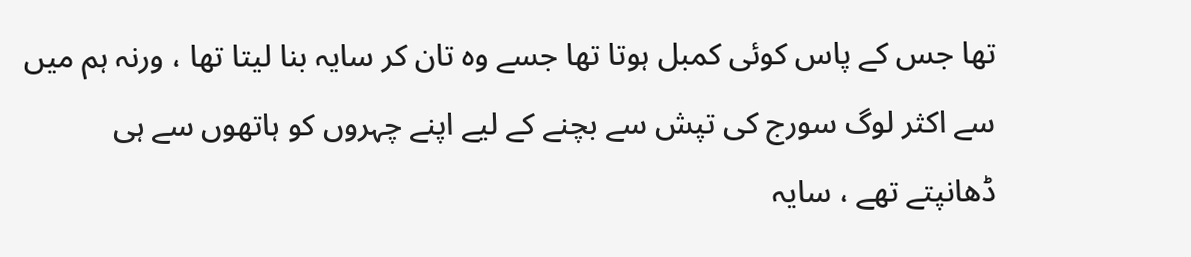تھا جس کے پاس کوئی کمبل ہوتا تھا جسے وہ تان کر سایہ بنا لیتا تھا ، ورنہ ہم میں سے اکثر لوگ سورج کی تپش سے بچنے کے لیے اپنے چہروں کو ہاتھوں سے ہی ڈھانپتے تھے ، سایہ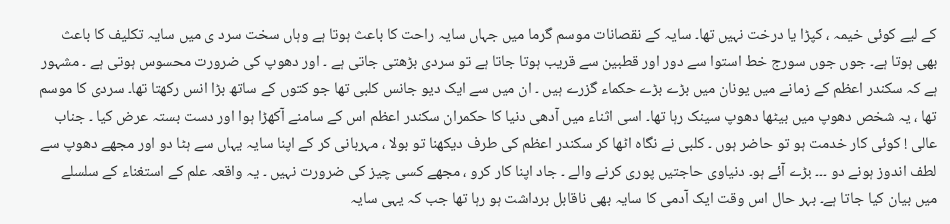کے لیے کوئی خیمہ ، کپڑا یا درخت نہیں تھا۔ سایہ کے نقصانات موسم گرما میں جہاں سایہ راحت کا باعث ہوتا ہے وہاں سخت سرد ی میں سایہ تکلیف کا باعث بھی ہوتا ہے۔ جوں جوں سورج خط استوا سے دور اور قطبین سے قریب ہوتا جاتا ہے تو سردی بڑھتی جاتی ہے ۔ اور دھوپ کی ضرورت محسوس ہوتی ہے ۔ مشہور ہے کہ سکندر اعظم کے زمانے میں یونان میں بڑے بڑے حکماء گزرے ہیں ۔ ان میں سے ایک دیو جانس کلبی تھا جو کتوں کے ساتھ بڑا انس رکھتا تھا۔ سردی کا موسم تھا ، یہ شخص دھوپ میں بیٹھا دھوپ سینک رہا تھا۔ اسی اثناء میں آدھی دنیا کا حکمران سکندر اعظم اس کے سامنے آکھڑا ہوا اور دست بستہ عرض کیا ۔ جناب عالی ! کوئی کار خدمت ہو تو حاضر ہوں ۔ کلبی نے نگاہ اٹھا کر سکندر اعظم کی طرف دیکھنا تو بولا ، مہربانی کر کے اپنا سایہ یہاں سے ہٹا دو اور مجھے دھوپ سے لطف اندوز ہونے دو ۔۔۔ بڑے آئے ہو۔ دنیاوی حاجتیں پوری کرنے والے ۔ جاد اپنا کار کرو ، مجھے کسی چیز کی ضرورت نہیں ۔ یہ واقعہ علم کے استغناء کے سلسلے میں بیان کیا جاتا ہے۔ بہر حال اس وقت ایک آدمی کا سایہ بھی ناقابل برداشت ہو رہا تھا جب کہ یہی سایہ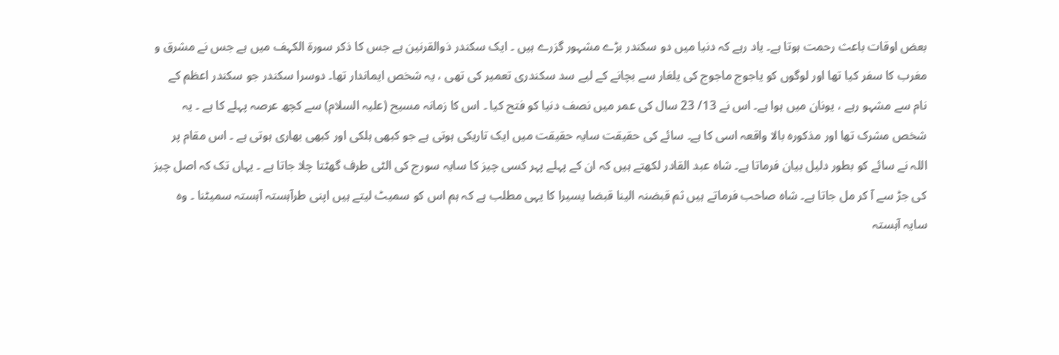بعض اوقات باعث رحمت ہوتا ہے۔ یاد رہے کہ دنیا میں دو سکندر بڑے مشہور گزرے ہیں ۔ ایک سکندر ذوالقرنین ہے جس کا ذکر سورة الکہف میں ہے جس نے مشرق و مغرب کا سفر کیا تھا اور لوگوں کو یاجوج ماجوج کی یلغار سے بچانے کے لیے سد سکندری تعمیر کی تھی ، یہ شخص ایماندار تھا۔ دوسرا سکندر جو سکندر اعظم کے نام سے مشہو رہے ، یونان میں ہوا ہے۔ اس نے 13/ 23 سال کی عمر میں نصف دنیا کو فتح کیا ۔ اس کا زمانہ مسیح (علیہ السلام) سے کچھ عرصہ پہلے کا ہے ۔ یہ شخص مشرک تھا اور مذکورہ بالا واقعہ اسی کا ہے۔ سائے کی حقیقت سایہ حقیقت میں ایک تاریکی ہوتی ہے جو کبھی ہلکی اور کبھی بھاری ہوتی ہے ۔ اس مقام پر اللہ نے سائے کو بطور دلیل بیان فرماتا ہے۔ شاہ عبد القادر لکھتے ہیں کہ ان کے پہلے پہر کسی چیز کا سایہ سورج کی الٹی طرف گھٹتا چلا جاتا ہے ۔ یہاں تک کہ اصل چیز کی جڑ سے آ کر مل جاتا ہے۔ شاہ صاحب فرماتے ہیں ثم قبضنہ الینا قبضا یسیرا کا یہی مطلب ہے کہ ہم اس کو سمیٹ لیتے ہیں اپنی طرآہستہ آہستہ سمیٹنا ۔ وہ سایہ آہستہ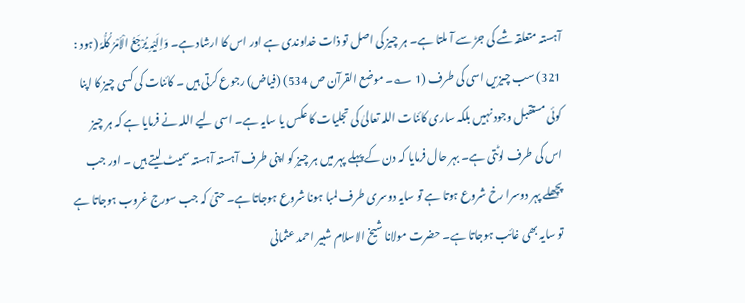آہستہ متعلقہ شے کی جڑ سے آ ملتا ہے۔ ہر چیز کی اصل تو ذات خداوندی ہے اور اس کا ارشاد ہے۔ وَاِلَیْہِ یُرْجَعُ الْاَمْرُ کُلُّہٗ (ہود : 321) سب چیزیں اسی کی طرف (1 ؎۔ موضع القرآن ص 534) (فیاض) رجوع کرتی ہیں ۔ کائنات کی کسی چیز کا اپنا کوئی مستقبل وجود نہیں بلکہ ساری کائنات اللہ تعالیٰ کی تجلیات کا عکس یا سایہ ہے۔ اسی لیے اللہ نے فرمایا ہے کہ ہر چیز اس کی طرف لوٹتی ہے۔ بہر حال فرمایا کہ دن کے پہلے پہر میں ہر چیز کو اپنی طرف آہستہ آہستہ سمیٹ لیتے ہیں ۔ اور جب پچھلے پہر دوسرا رخ شروع ہوتا ہے تو سایہ دوسری طرف لمبا ہونا شروع ہوجاتا ہے۔ حتیٰ کہ جب سورج غروب ہوجاتا ہے تو سایہ بھی غائب ہوجاتا ہے۔ حضرت مولانا شیخ الاسلام شبیر احمد عثمانی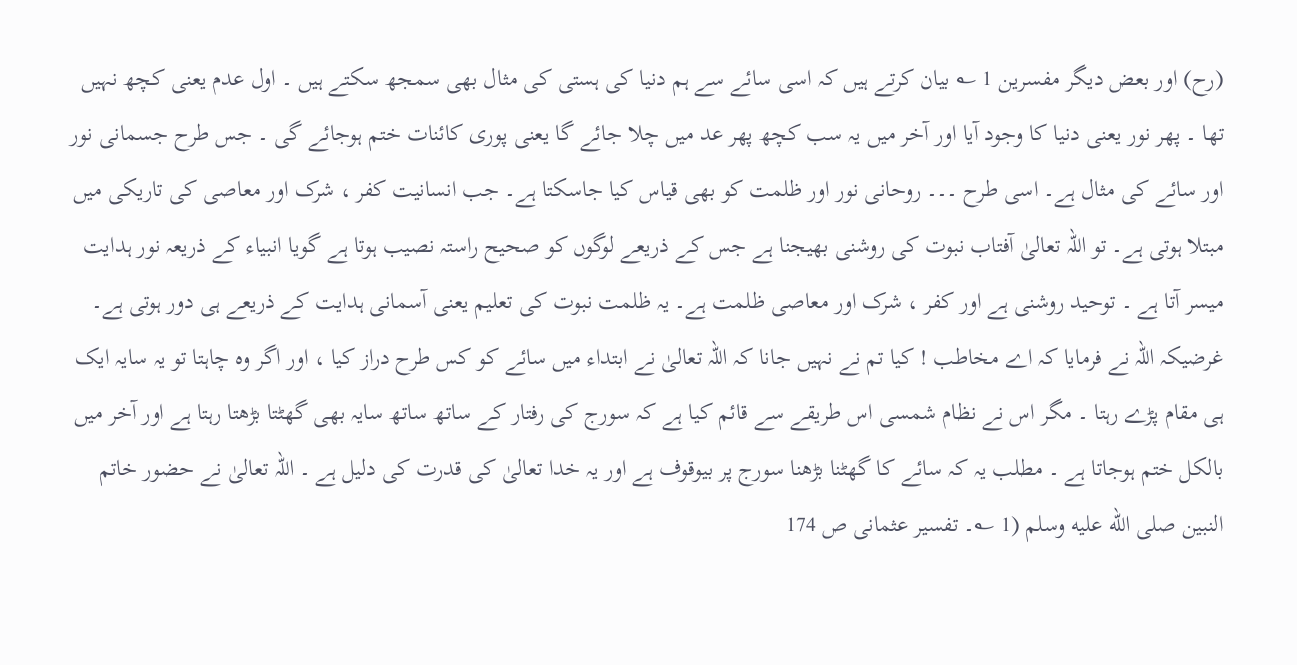(رح) اور بعض دیگر مفسرین 1 ؎ بیان کرتے ہیں کہ اسی سائے سے ہم دنیا کی ہستی کی مثال بھی سمجھ سکتے ہیں ۔ اول عدم یعنی کچھ نہیں تھا ۔ پھر نور یعنی دنیا کا وجود آیا اور آخر میں یہ سب کچھ پھر عد میں چلا جائے گا یعنی پوری کائنات ختم ہوجائے گی ۔ جس طرح جسمانی نور اور سائے کی مثال ہے۔ اسی طرح ۔۔۔ روحانی نور اور ظلمت کو بھی قیاس کیا جاسکتا ہے۔ جب انسانیت کفر ، شرک اور معاصی کی تاریکی میں مبتلا ہوتی ہے۔ تو اللہ تعالیٰ آفتاب نبوت کی روشنی بھیجنا ہے جس کے ذریعے لوگوں کو صحیح راستہ نصیب ہوتا ہے گویا انبیاء کے ذریعہ نور ہدایت میسر آتا ہے ۔ توحید روشنی ہے اور کفر ، شرک اور معاصی ظلمت ہے۔ یہ ظلمت نبوت کی تعلیم یعنی آسمانی ہدایت کے ذریعے ہی دور ہوتی ہے۔ غرضیکہ اللہ نے فرمایا کہ اے مخاطب ! کیا تم نے نہیں جانا کہ اللہ تعالیٰ نے ابتداء میں سائے کو کس طرح دراز کیا ، اور اگر وہ چاہتا تو یہ سایہ ایک ہی مقام پڑے رہتا ۔ مگر اس نے نظام شمسی اس طریقے سے قائم کیا ہے کہ سورج کی رفتار کے ساتھ ساتھ سایہ بھی گھٹتا بڑھتا رہتا ہے اور آخر میں بالکل ختم ہوجاتا ہے ۔ مطلب یہ کہ سائے کا گھٹنا بڑھنا سورج پر بیوقوف ہے اور یہ خدا تعالیٰ کی قدرت کی دلیل ہے ۔ اللہ تعالیٰ نے حضور خاتم النبین صلى الله عليه وسلم (1 ؎۔ تفسیر عثمانی ص 174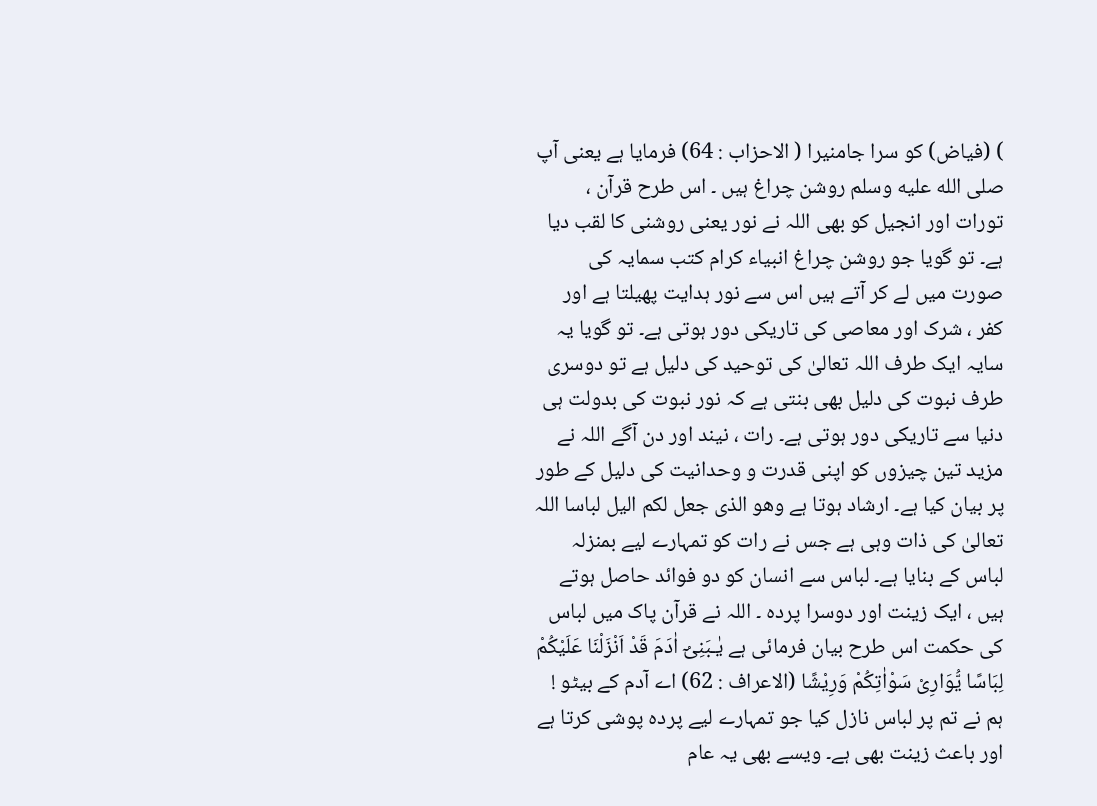) (فیاض) کو سرا جامنیرا ( الاحزاب : 64) فرمایا ہے یعنی آپ صلى الله عليه وسلم روشن چراغ ہیں ۔ اس طرح قرآن ، تورات اور انجیل کو بھی اللہ نے نور یعنی روشنی کا لقب دیا ہے۔ تو گویا جو روشن چراغ انبیاء کرام کتب سمایہ کی صورت میں لے کر آتے ہیں اس سے نور ہدایت پھیلتا ہے اور کفر ، شرک اور معاصی کی تاریکی دور ہوتی ہے۔ تو گویا یہ سایہ ایک طرف اللہ تعالیٰ کی توحید کی دلیل ہے تو دوسری طرف نبوت کی دلیل بھی بنتی ہے کہ نور نبوت کی بدولت ہی دنیا سے تاریکی دور ہوتی ہے۔ رات ، نیند اور دن آگے اللہ نے مزید تین چیزوں کو اپنی قدرت و وحدانیت کی دلیل کے طور پر بیان کیا ہے۔ ارشاد ہوتا ہے وھو الذی جعل لکم الیل لباسا اللہ تعالیٰ کی ذات وہی ہے جس نے رات کو تمہارے لیے بمنزلہ لباس کے بنایا ہے۔ لباس سے انسان کو دو فوائد حاصل ہوتے ہیں ، ایک زینت اور دوسرا پردہ ۔ اللہ نے قرآن پاک میں لباس کی حکمت اس طرح بیان فرمائی ہے یٰـبَنِیْٓ اٰدَمَ قَدْ اَنْزَلْنَا عَلَیْکُمْ لِبَاسًا یُّوَارِیْ سَوْاٰتِکُمْ وَرِیْشًا (الاعراف : 62) اے آدم کے بیٹو ! ہم نے تم پر لباس نازل کیا جو تمہارے لیے پردہ پوشی کرتا ہے اور باعث زینت بھی ہے۔ ویسے بھی یہ عام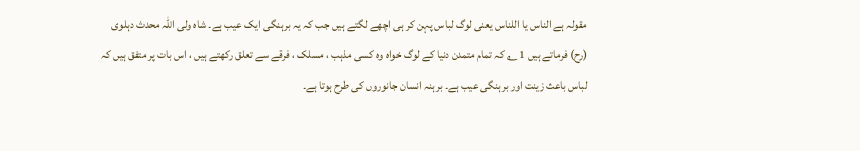مقولہ ہے الناس یا اللناس یعنی لوگ لباس پہن کر ہی اچھے لگتے ہیں جب کہ یہ برہنگی ایک عیب ہے۔ شاہ ولی اللہ محدث دہلوی (رح) فرماتے ہیں 1 ؎ کہ تمام متمدن دنیا کے لوگ خواہ وہ کسی مذہب ، مسلک ، فرقے سے تعلق رکھتے ہیں ، اس بات پر متفق ہیں کہ لباس باعث زینت اور برہنگی عیب ہے۔ برہنہ انسان جانوروں کی طرح ہوتا ہے۔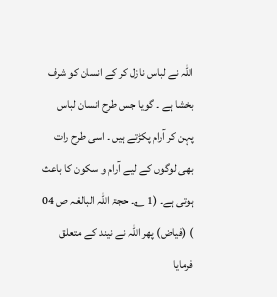اللہ نے لباس نازل کر کے انسان کو شرف بخشا ہے ۔ گویا جس طرح انسان لباس پہن کر آرام پکڑتے ہیں ۔ اسی طرح رات بھی لوگوں کے لیے آرام و سکون کا باعث ہوتی ہے۔ (1 ؎۔ حجۃ اللہ البالغہ ص 04 ) (فیاض) پھر اللہ نے نیند کے متعلق فرمایا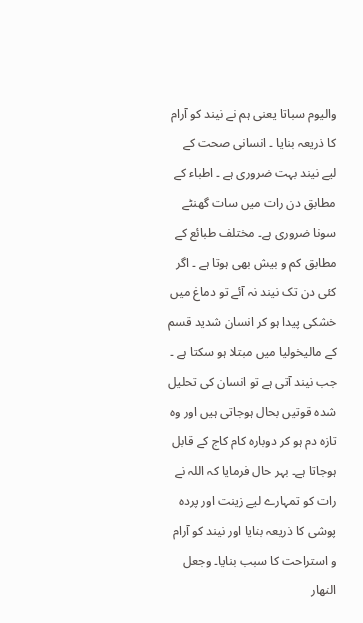والیوم سباتا یعنی ہم نے نیند کو آرام کا ذریعہ بنایا ۔ انسانی صحت کے لیے نیند بہت ضروری ہے ۔ اطباء کے مطابق دن رات میں سات گھنٹے سونا ضروری ہے۔ مختلف طبائع کے مطابق کم و بیش بھی ہوتا ہے ۔ اگر کئی دن تک نیند نہ آئے تو دماغ میں خشکی پیدا ہو کر انسان شدید قسم کے مالیخولیا میں مبتلا ہو سکتا ہے ۔ جب نیند آتی ہے تو انسان کی تحلیل شدہ قوتیں بحال ہوجاتی ہیں اور وہ تازہ دم ہو کر دوبارہ کام کاج کے قابل ہوجاتا ہے۔ بہر حال فرمایا کہ اللہ نے رات کو تمہارے لیے زینت اور پردہ پوشی کا ذریعہ بنایا اور نیند کو آرام و استراحت کا سبب بنایا۔ وجعل النھار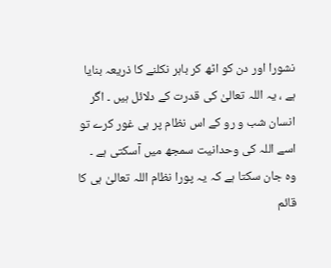نشورا اور دن کو اٹھ کر باہر نکلنے کا ذریعہ بنایا ہے ، یہ اللہ تعالیٰ کی قدرت کے دلائل ہیں ۔ اگر انسان شب و رو کے اس نظام پر ہی غور کرے تو اسے اللہ کی وحدانیت سمجھ میں آسکتی ہے ۔ وہ جان سکتا ہے کہ یہ پورا نظام اللہ تعالیٰ ہی کا قائم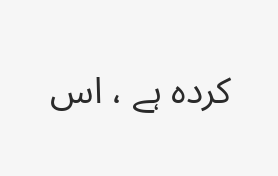کردہ ہے ، اس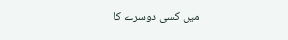میں کسی دوسرے کا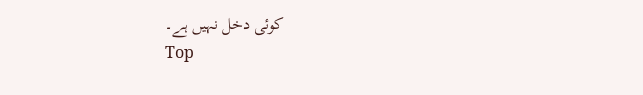کوئی دخل نہیں ہے۔
Top